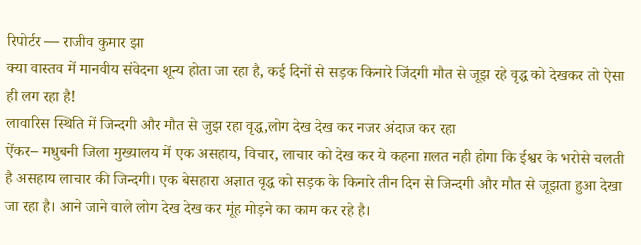रिपोर्टर — राजीव कुमार झा
क्या वास्तव में मानवीय संवेदना शून्य होता जा रहा है, कई दिनों से सड़क किनारे जिंदगी मौत से जूझ रहे वृद्ध को देखकर तो ऐसा ही लग रहा है!
लावारिस स्थिति में जिन्दगी और मौत से जुझ रहा वृद्ध,लोग देख देख कर नजर अंदाज कर रहा
ऐंकर– मधुबनी जिला मुख्यालय में एक असहाय, विचार, लाचार को देख कर ये कहना ग़लत नही होगा कि ईश्वर के भरोसे चलती है असहाय लाचार की जिन्दगी। एक बेसहारा अज्ञात वृद्ध को सड़क के किनारे तीन दिन से जिन्दगी और मौत से जूझता हुआ देखा जा रहा है। आने जाने वाले लोग देख देख कर मूंह मोड़ने का काम कर रहे है।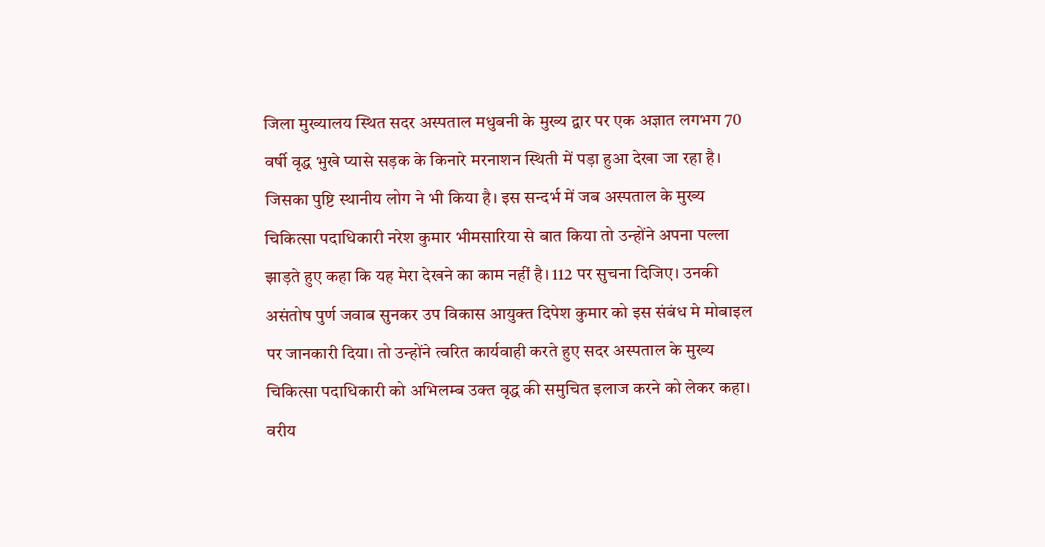जिला मुख्यालय स्थित सदर अस्पताल मधुबनी के मुख्य द्वार पर एक अज्ञात लगभग 70 वर्षी वृद्ध भुखे प्यासे सड़क के किनारे मरनाशन स्थिती में पड़ा हुआ देखा जा रहा है। जिसका पुष्टि स्थानीय लोग ने भी किया है। इस सन्दर्भ में जब अस्पताल के मुख्य चिकित्सा पदाधिकारी नरेश कुमार भीमसारिया से बात किया तो उन्होंने अपना पल्ला झाड़ते हुए कहा कि यह मेरा देखने का काम नहीं है। 112 पर सुचना दिजिए। उनकी असंतोष पुर्ण जवाब सुनकर उप विकास आयुक्त दिपेश कुमार को इस संबंध मे मोबाइल पर जानकारी दिया। तो उन्होंने त्वरित कार्यवाही करते हुए सदर अस्पताल के मुख्य चिकित्सा पदाधिकारी को अभिलम्ब उक्त वृद्ध की समुचित इलाज करने को लेकर कहा। वरीय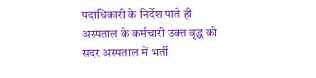पदाधिकारी के निर्देश पाते ही अस्पताल के कर्मचारी उक्त वृद्ध को सदर अस्पताल में भर्ती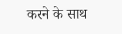करने के साथ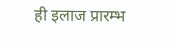ही इलाज प्रारम्भ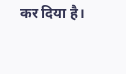कर दिया है।